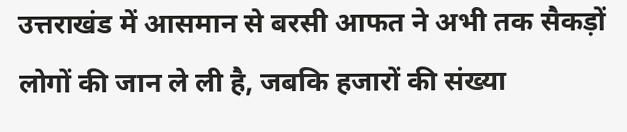उत्तराखंड में आसमान से बरसी आफत ने अभी तक सैकड़ों लोगों की जान ले ली है, जबकि हजारों की संख्या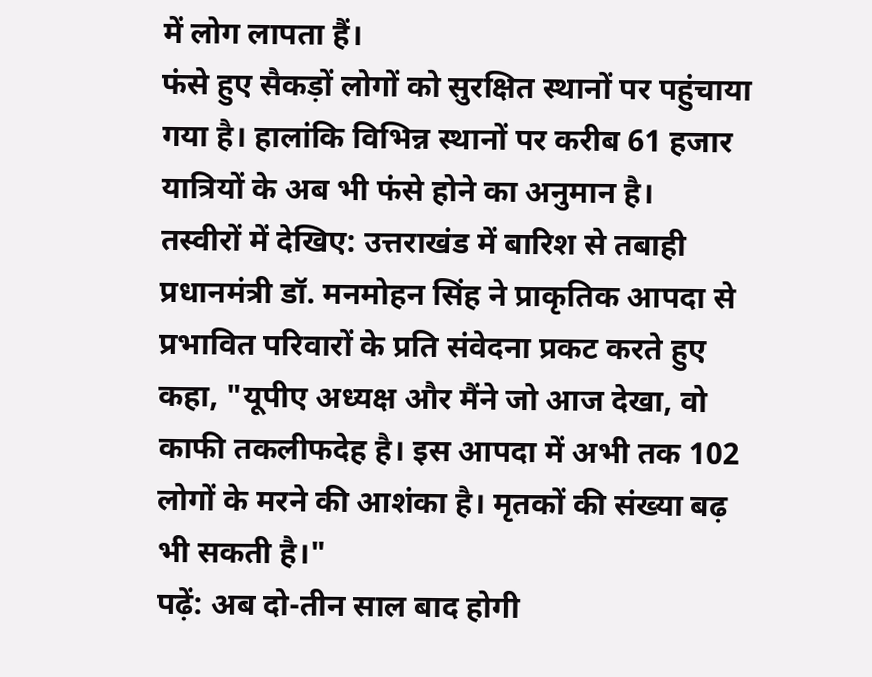में लोग लापता हैं।
फंसे हुए सैकड़ों लोगों को सुरक्षित स्थानों पर पहुंचाया गया है। हालांकि विभिन्न स्थानों पर करीब 61 हजार यात्रियों के अब भी फंसे होने का अनुमान है।
तस्वीरों में देखिए: उत्तराखंड में बारिश से तबाही
प्रधानमंत्री डॉ. मनमोहन सिंह ने प्राकृतिक आपदा से प्रभावित परिवारों के प्रति संवेदना प्रकट करते हुए कहा, "यूपीए अध्यक्ष और मैंने जो आज देखा, वो काफी तकलीफदेह है। इस आपदा में अभी तक 102 लोगों के मरने की आशंका है। मृतकों की संख्या बढ़ भी सकती है।"
पढ़ें: अब दो-तीन साल बाद होगी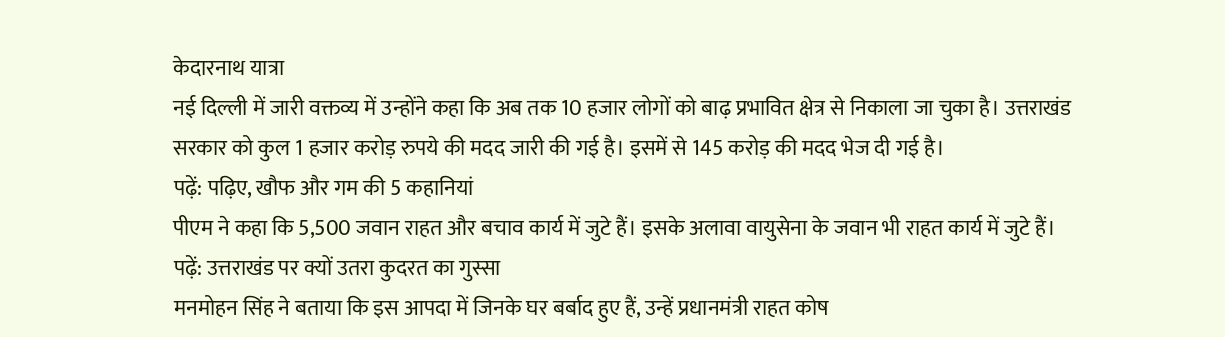केदारनाथ यात्रा
नई दिल्ली में जारी वक्तव्य में उन्होंने कहा कि अब तक 10 हजार लोगों को बाढ़ प्रभावित क्षेत्र से निकाला जा चुका है। उत्तराखंड सरकार को कुल 1 हजार करोड़ रुपये की मदद जारी की गई है। इसमें से 145 करोड़ की मदद भेज दी गई है।
पढ़ें: पढ़िए, खौफ और गम की 5 कहानियां
पीएम ने कहा कि 5,500 जवान राहत और बचाव कार्य में जुटे हैं। इसके अलावा वायुसेना के जवान भी राहत कार्य में जुटे हैं।
पढ़ें: उत्तराखंड पर क्यों उतरा कुदरत का गुस्सा
मनमोहन सिंह ने बताया कि इस आपदा में जिनके घर बर्बाद हुए हैं, उन्हें प्रधानमंत्री राहत कोष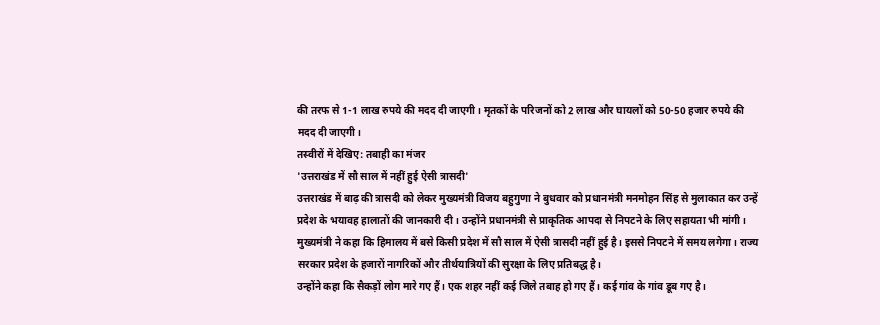की तरफ से 1-1 लाख रुपये की मदद दी जाएगी। मृतकों के परिजनों को 2 लाख और घायलों को 50-50 हजार रुपये की मदद दी जाएगी।
तस्वीरों में देखिए: तबाही का मंजर
'उत्तराखंड में सौ साल में नहीं हुई ऐसी त्रासदी'
उत्तराखंड में बाढ़ की त्रासदी को लेकर मुख्यमंत्री विजय बहुगुणा ने बुधवार को प्रधानमंत्री मनमोहन सिंह से मुलाकात कर उन्हें प्रदेश के भयावह हालातों की जानकारी दी। उन्होंने प्रधानमंत्री से प्राकृतिक आपदा से निपटने के लिए सहायता भी मांगी।
मुख्यमंत्री ने कहा कि हिमालय में बसे किसी प्रदेश में सौ साल में ऐसी त्रासदी नहीं हुई है। इससे निपटने में समय लगेगा। राज्य सरकार प्रदेश के हजारों नागरिकों और तीर्थयात्रियों की सुरक्षा के लिए प्रतिबद्ध है।
उन्होंने कहा कि सैकड़ों लोग मारे गए हैं। एक शहर नहीं कई जिले तबाह हो गए हैं। कई गांव के गांव डूब गए है।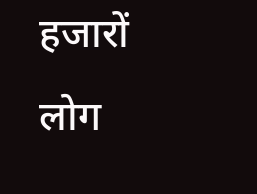हजारों लोग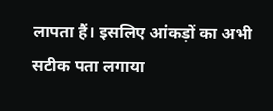लापता हैं। इसलिए आंकड़ों का अभी सटीक पता लगाया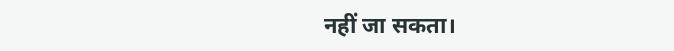नहीं जा सकता।